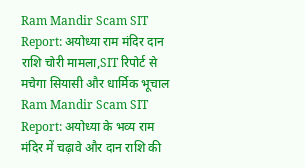Ram Mandir Scam SIT Report: अयोध्या राम मंदिर दान राशि चोरी मामला,SIT रिपोर्ट से मचेगा सियासी और धार्मिक भूचाल
Ram Mandir Scam SIT Report: अयोध्या के भव्य राम मंदिर में चढ़ावे और दान राशि की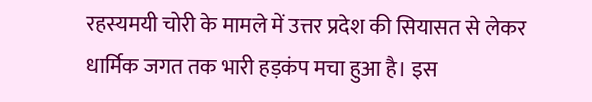रहस्यमयी चोरी के मामले में उत्तर प्रदेश की सियासत से लेकर धार्मिक जगत तक भारी हड़कंप मचा हुआ है। इस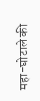महा-घोटाले की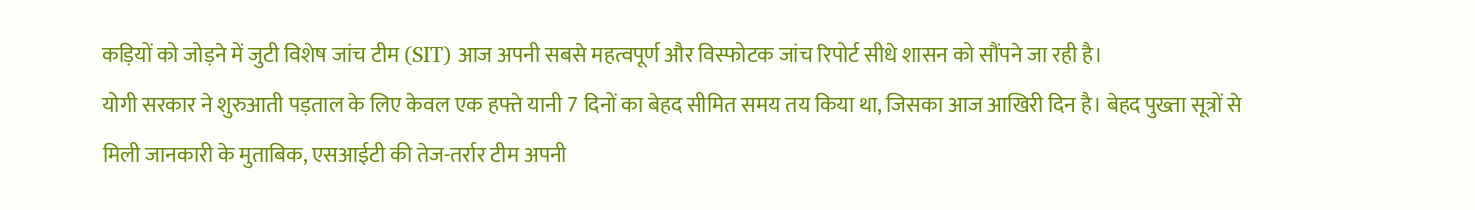कड़ियों को जोड़ने में जुटी विशेष जांच टीम (SIT) आज अपनी सबसे महत्वपूर्ण और विस्फोटक जांच रिपोर्ट सीधे शासन को सौंपने जा रही है।
योगी सरकार ने शुरुआती पड़ताल के लिए केवल एक हफ्ते यानी 7 दिनों का बेहद सीमित समय तय किया था, जिसका आज आखिरी दिन है। बेहद पुख्ता सूत्रों से मिली जानकारी के मुताबिक, एसआईटी की तेज-तर्रार टीम अपनी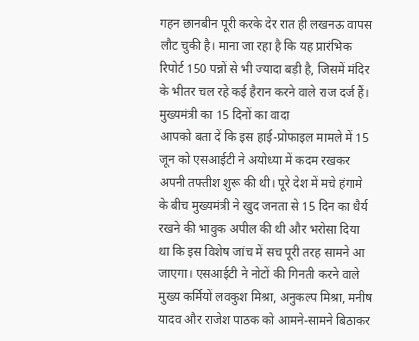गहन छानबीन पूरी करके देर रात ही लखनऊ वापस लौट चुकी है। माना जा रहा है कि यह प्रारंभिक रिपोर्ट 150 पन्नों से भी ज्यादा बड़ी है, जिसमें मंदिर के भीतर चल रहे कई हैरान करने वाले राज दर्ज हैं।
मुख्यमंत्री का 15 दिनों का वादा
आपको बता दें कि इस हाई-प्रोफाइल मामले में 15 जून को एसआईटी ने अयोध्या में कदम रखकर अपनी तफ्तीश शुरू की थी। पूरे देश में मचे हंगामे के बीच मुख्यमंत्री ने खुद जनता से 15 दिन का धैर्य रखने की भावुक अपील की थी और भरोसा दिया था कि इस विशेष जांच में सच पूरी तरह सामने आ जाएगा। एसआईटी ने नोटों की गिनती करने वाले मुख्य कर्मियों लवकुश मिश्रा, अनुकल्प मिश्रा, मनीष यादव और राजेश पाठक को आमने-सामने बिठाकर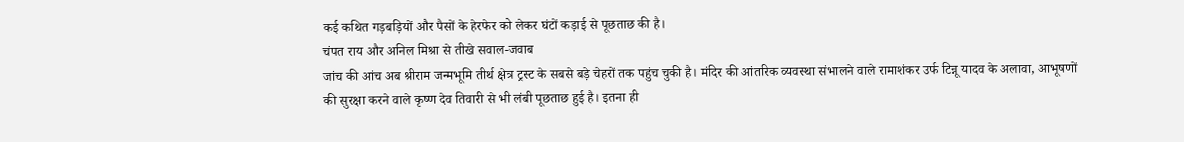कई कथित गड़बड़ियों और पैसों के हेरफेर को लेकर घंटों कड़ाई से पूछताछ की है।
चंपत राय और अनिल मिश्रा से तीखे सवाल-जवाब
जांच की आंच अब श्रीराम जन्मभूमि तीर्थ क्षेत्र ट्रस्ट के सबसे बड़े चेहरों तक पहुंच चुकी है। मंदिर की आंतरिक व्यवस्था संभालने वाले रामाशंकर उर्फ टिन्नू यादव के अलावा, आभूषणों की सुरक्षा करने वाले कृष्ण देव तिवारी से भी लंबी पूछताछ हुई है। इतना ही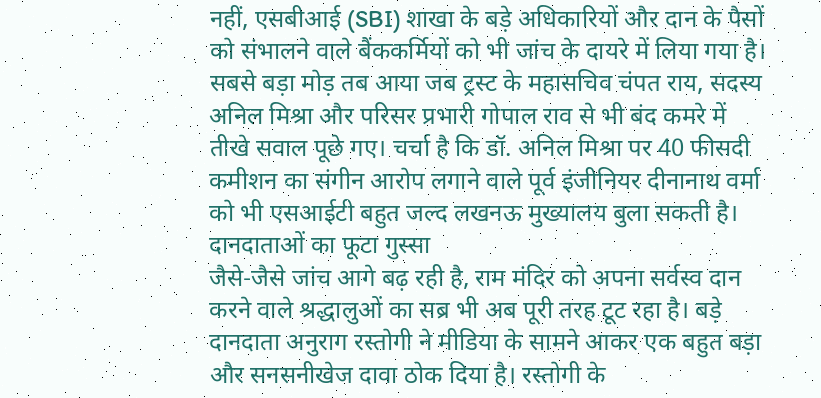नहीं, एसबीआई (SBI) शाखा के बड़े अधिकारियों और दान के पैसों को संभालने वाले बैंककर्मियों को भी जांच के दायरे में लिया गया है।
सबसे बड़ा मोड़ तब आया जब ट्रस्ट के महासचिव चंपत राय, सदस्य अनिल मिश्रा और परिसर प्रभारी गोपाल राव से भी बंद कमरे में तीखे सवाल पूछे गए। चर्चा है कि डॉ. अनिल मिश्रा पर 40 फीसदी कमीशन का संगीन आरोप लगाने वाले पूर्व इंजीनियर दीनानाथ वर्मा को भी एसआईटी बहुत जल्द लखनऊ मुख्यालय बुला सकती है।
दानदाताओं का फूटा गुस्सा
जैसे-जैसे जांच आगे बढ़ रही है, राम मंदिर को अपना सर्वस्व दान करने वाले श्रद्धालुओं का सब्र भी अब पूरी तरह टूट रहा है। बड़े दानदाता अनुराग रस्तोगी ने मीडिया के सामने आकर एक बहुत बड़ा और सनसनीखेज दावा ठोक दिया है। रस्तोगी के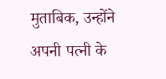मुताबिक, उन्होंने अपनी पत्नी के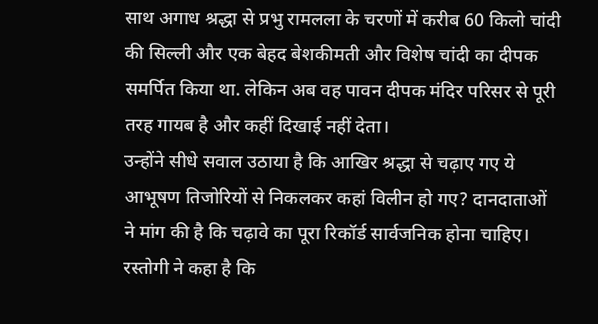साथ अगाध श्रद्धा से प्रभु रामलला के चरणों में करीब 60 किलो चांदी की सिल्ली और एक बेहद बेशकीमती और विशेष चांदी का दीपक समर्पित किया था. लेकिन अब वह पावन दीपक मंदिर परिसर से पूरी तरह गायब है और कहीं दिखाई नहीं देता।
उन्होंने सीधे सवाल उठाया है कि आखिर श्रद्धा से चढ़ाए गए ये आभूषण तिजोरियों से निकलकर कहां विलीन हो गए? दानदाताओं ने मांग की है कि चढ़ावे का पूरा रिकॉर्ड सार्वजनिक होना चाहिए। रस्तोगी ने कहा है कि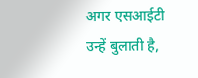अगर एसआईटी उन्हें बुलाती है,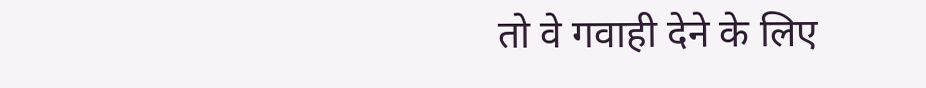तो वे गवाही देने के लिए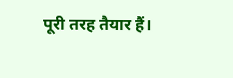पूरी तरह तैयार हैं।